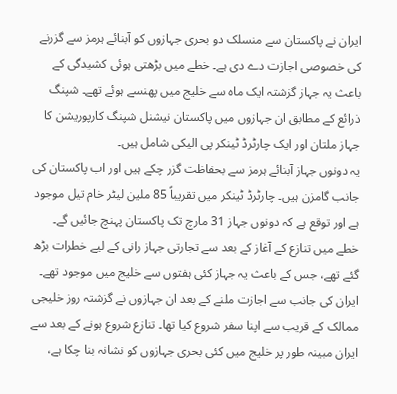ایران نے پاکستان سے منسلک دو بحری جہازوں کو آبنائے ہرمز سے گزرنے کی خصوصی اجازت دے دی ہے۔ خطے میں بڑھتی ہوئی کشیدگی کے باعث یہ جہاز گزشتہ ایک ماہ سے خلیج میں پھنسے ہوئے تھے۔ شپنگ ذرائع کے مطابق ان جہازوں میں پاکستان نیشنل شپنگ کارپوریشن کا جہاز ملتان اور ایک چارٹرڈ ٹینکر پی الیکی شامل ہیں۔
یہ دونوں جہاز آبنائے ہرمز سے بحفاظت گزر چکے ہیں اور اب پاکستان کی جانب گامزن ہیں۔ چارٹرڈ ٹینکر میں تقریباً 85 ملین لیٹر خام تیل موجود ہے اور توقع ہے کہ دونوں جہاز 31 مارچ تک پاکستان پہنچ جائیں گے۔ خطے میں تنازع کے آغاز کے بعد سے تجارتی جہاز رانی کے لیے خطرات بڑھ گئے تھے، جس کے باعث یہ جہاز کئی ہفتوں سے خلیج میں موجود تھے۔
ایران کی جانب سے اجازت ملنے کے بعد ان جہازوں نے گزشتہ روز خلیجی ممالک کے قریب سے اپنا سفر شروع کیا تھا۔ تنازع شروع ہونے کے بعد سے ایران مبینہ طور پر خلیج میں کئی بحری جہازوں کو نشانہ بنا چکا ہے،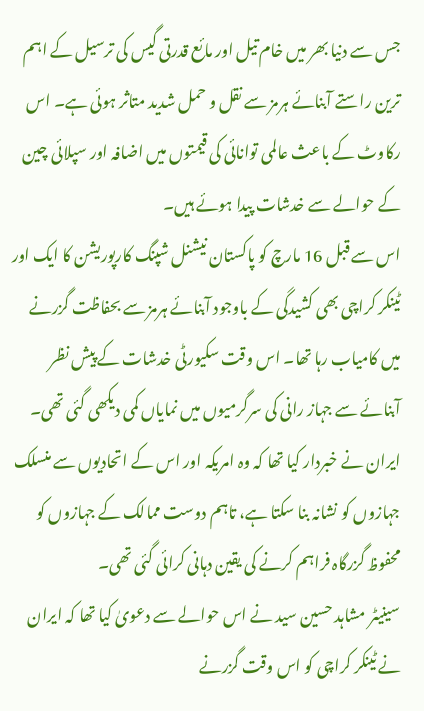جس سے دنیا بھر میں خام تیل اور مائع قدرتی گیس کی ترسیل کے اہم ترین راستے آبنائے ہرمز سے نقل و حمل شدید متاثر ہوئی ہے۔ اس رکاوٹ کے باعث عالمی توانائی کی قیمتوں میں اضافہ اور سپلائی چین کے حوالے سے خدشات پیدا ہوئے ہیں۔
اس سے قبل 16 مارچ کو پاکستان نیشنل شپنگ کارپوریشن کا ایک اور ٹینکر کراچی بھی کشیدگی کے باوجود آبنائے ہرمز سے بحفاظت گزرنے میں کامیاب رہا تھا۔ اس وقت سکیورٹی خدشات کے پیش نظر آبنائے سے جہاز رانی کی سرگرمیوں میں نمایاں کمی دیکھی گئی تھی۔ ایران نے خبردار کیا تھا کہ وہ امریکہ اور اس کے اتحادیوں سے منسلک جہازوں کو نشانہ بنا سکتا ہے، تاہم دوست ممالک کے جہازوں کو محفوظ گزرگاہ فراہم کرنے کی یقین دہانی کرائی گئی تھی۔
سینیٹر مشاہد حسین سید نے اس حوالے سے دعویٰ کیا تھا کہ ایران نے ٹینکر کراچی کو اس وقت گزرنے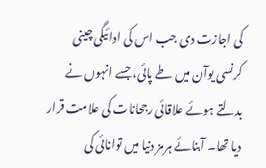کی اجازت دی جب اس کی ادائیگی چینی کرنسی یوآن میں طے پائی، جسے انہوں نے بدلتے ہوئے علاقائی رجحانات کی علامت قرار دیا تھا۔ آبنائے ہرمز دنیا میں توانائی کی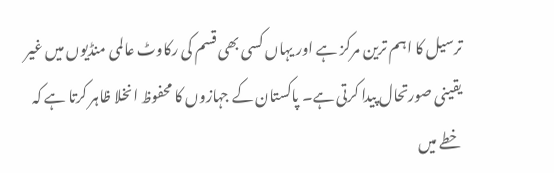ترسیل کا اہم ترین مرکز ہے اور یہاں کسی بھی قسم کی رکاوٹ عالمی منڈیوں میں غیر یقینی صورتحال پیدا کرتی ہے۔ پاکستان کے جہازوں کا محفوظ انخلا ظاہر کرتا ہے کہ خطے میں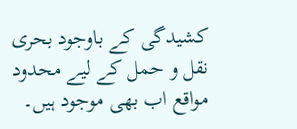کشیدگی کے باوجود بحری نقل و حمل کے لیے محدود مواقع اب بھی موجود ہیں۔